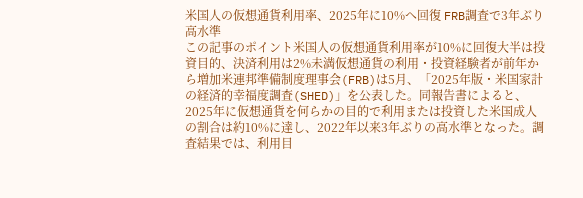米国人の仮想通貨利用率、2025年に10%へ回復 FRB調査で3年ぶり高水準
この記事のポイント米国人の仮想通貨利用率が10%に回復大半は投資目的、決済利用は2%未満仮想通貨の利用・投資経験者が前年から増加米連邦準備制度理事会(FRB)は5月、「2025年版・米国家計の経済的幸福度調査(SHED)」を公表した。同報告書によると、2025年に仮想通貨を何らかの目的で利用または投資した米国成人の割合は約10%に達し、2022年以来3年ぶりの高水準となった。調査結果では、利用目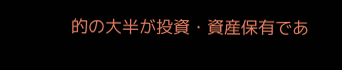的の大半が投資・資産保有であ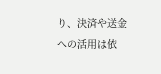り、決済や送金への活用は依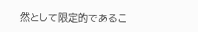然として限定的であるこ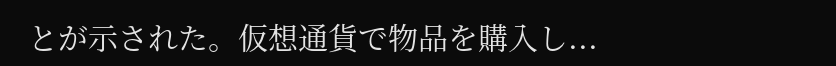とが示された。仮想通貨で物品を購入し...